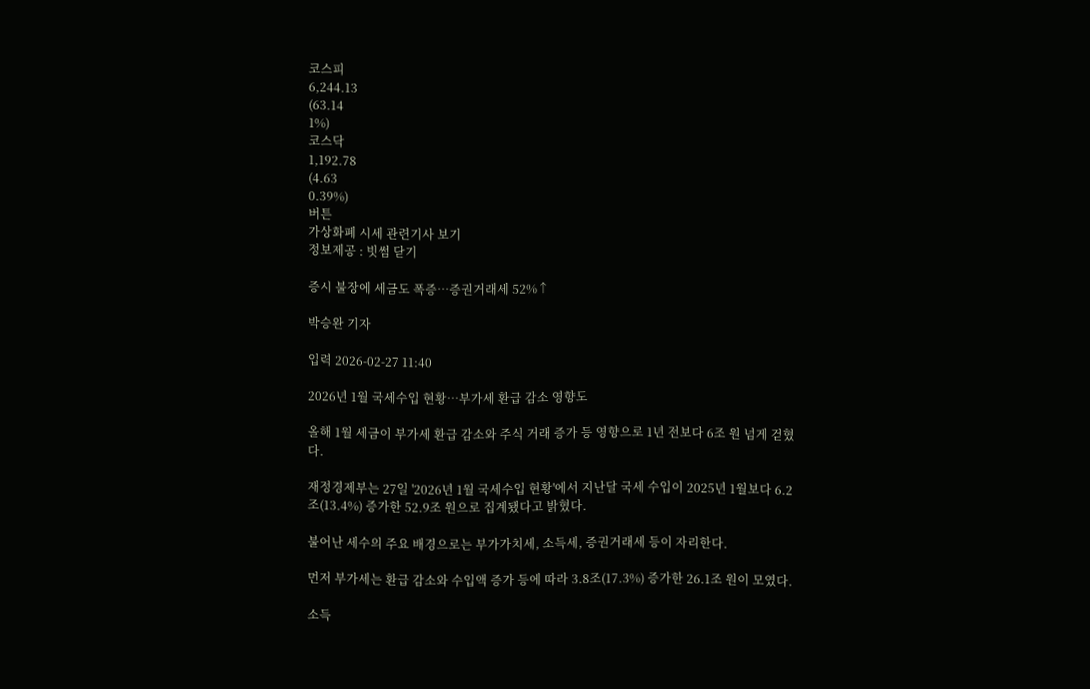코스피
6,244.13
(63.14
1%)
코스닥
1,192.78
(4.63
0.39%)
버튼
가상화폐 시세 관련기사 보기
정보제공 : 빗썸 닫기

증시 불장에 세금도 폭증…증권거래세 52%↑

박승완 기자

입력 2026-02-27 11:40

2026년 1월 국세수입 현황…부가세 환급 감소 영향도

올해 1월 세금이 부가세 환급 감소와 주식 거래 증가 등 영향으로 1년 전보다 6조 원 넘게 걷혔다.

재정경제부는 27일 '2026년 1월 국세수입 현황'에서 지난달 국세 수입이 2025년 1월보다 6.2조(13.4%) 증가한 52.9조 원으로 집계됐다고 밝혔다.

불어난 세수의 주요 배경으로는 부가가치세, 소득세, 증권거래세 등이 자리한다.

먼저 부가세는 환급 감소와 수입액 증가 등에 따라 3.8조(17.3%) 증가한 26.1조 원이 모였다.

소득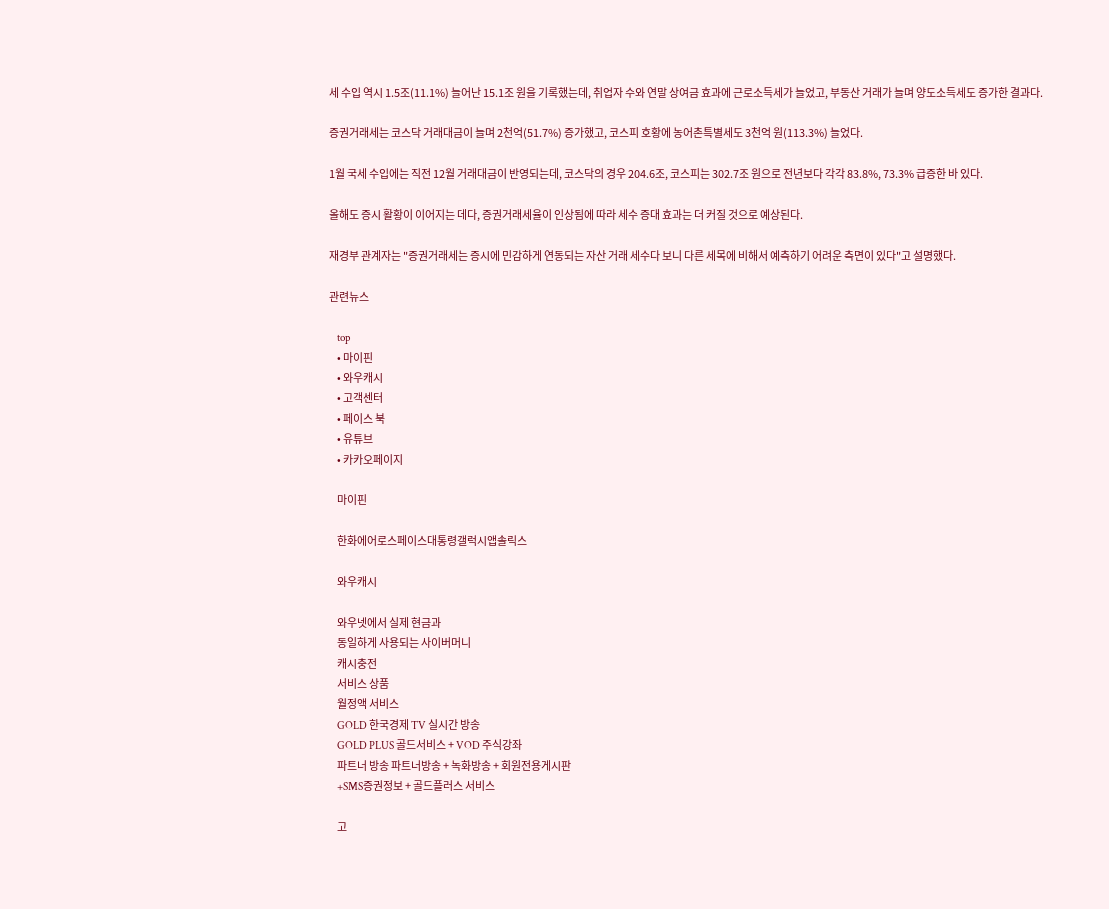세 수입 역시 1.5조(11.1%) 늘어난 15.1조 원을 기록했는데, 취업자 수와 연말 상여금 효과에 근로소득세가 늘었고, 부동산 거래가 늘며 양도소득세도 증가한 결과다.

증권거래세는 코스닥 거래대금이 늘며 2천억(51.7%) 증가했고, 코스피 호황에 농어촌특별세도 3천억 원(113.3%) 늘었다.

1월 국세 수입에는 직전 12월 거래대금이 반영되는데, 코스닥의 경우 204.6조, 코스피는 302.7조 원으로 전년보다 각각 83.8%, 73.3% 급증한 바 있다.

올해도 증시 활황이 이어지는 데다, 증권거래세율이 인상됨에 따라 세수 증대 효과는 더 커질 것으로 예상된다.

재경부 관계자는 "증권거래세는 증시에 민감하게 연동되는 자산 거래 세수다 보니 다른 세목에 비해서 예측하기 어려운 측면이 있다"고 설명했다.

관련뉴스

    top
    • 마이핀
    • 와우캐시
    • 고객센터
    • 페이스 북
    • 유튜브
    • 카카오페이지

    마이핀

    한화에어로스페이스대통령갤럭시앱솔릭스

    와우캐시

    와우넷에서 실제 현금과
    동일하게 사용되는 사이버머니
    캐시충전
    서비스 상품
    월정액 서비스
    GOLD 한국경제 TV 실시간 방송
    GOLD PLUS 골드서비스 + VOD 주식강좌
    파트너 방송 파트너방송 + 녹화방송 + 회원전용게시판
    +SMS증권정보 + 골드플러스 서비스

    고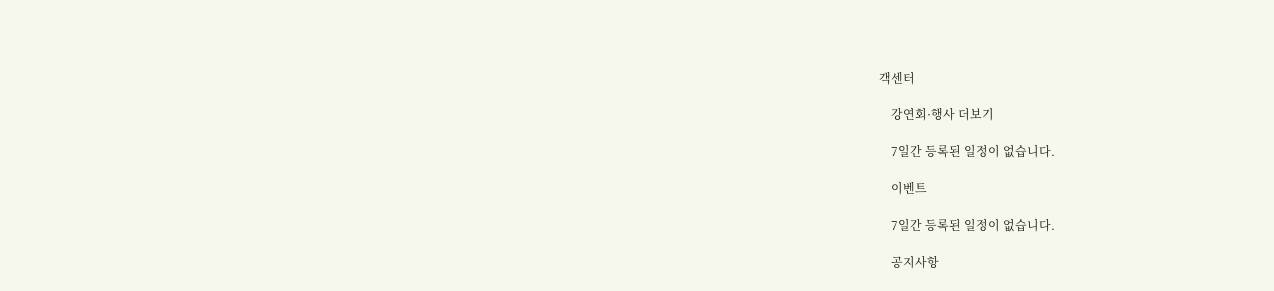객센터

    강연회·행사 더보기

    7일간 등록된 일정이 없습니다.

    이벤트

    7일간 등록된 일정이 없습니다.

    공지사항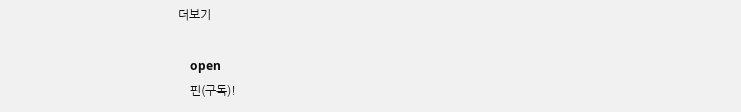더보기

    open
    핀(구독)!